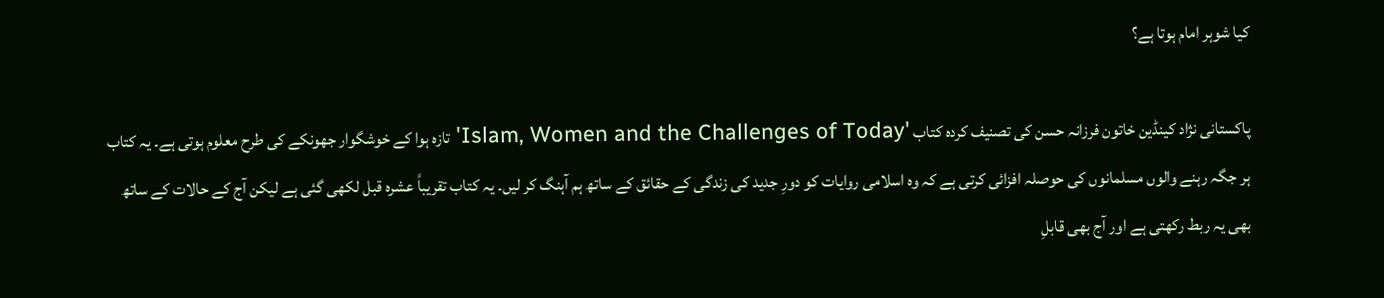کیا شوہر امام ہوتا ہے؟

پاکستانی نژاد کینڈین خاتون فرزانہ حسن کی تصنیف کردہ کتاب 'Islam, Women and the Challenges of Today' تازہ ہوا کے خوشگوار جھونکے کی طرح معلوم ہوتی ہے۔ یہ کتاب ہر جگہ رہنے والوں مسلمانوں کی حوصلہ افزائی کرتی ہے کہ وہ اسلامی روایات کو دورِ جدید کی زندگی کے حقائق کے ساتھ ہم آہنگ کر لیں۔ یہ کتاب تقریباً عشرہ قبل لکھی گئی ہے لیکن آج کے حالات کے ساتھ بھی یہ ربط رکھتی ہے اور آج بھی قابلِ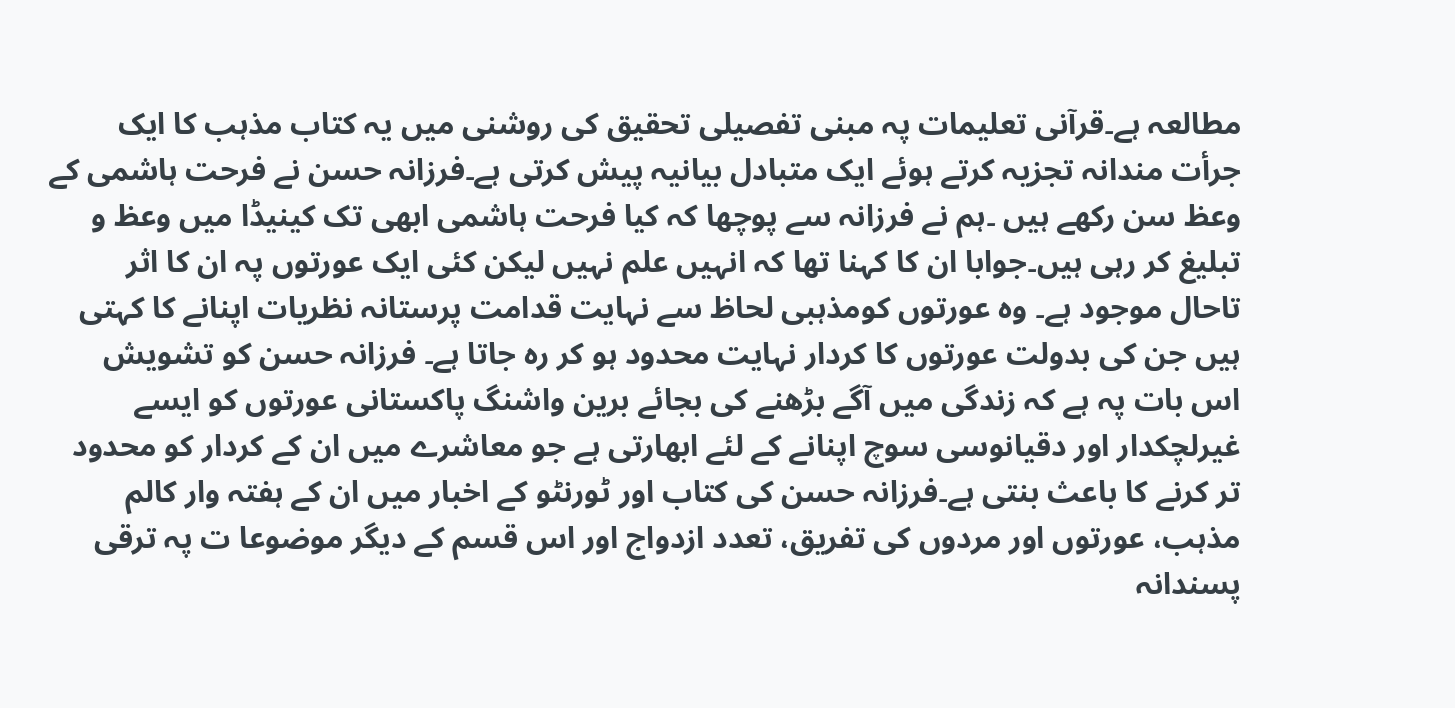مطالعہ ہے۔قرآنی تعلیمات پہ مبنی تفصیلی تحقیق کی روشنی میں یہ کتاب مذہب کا ایک جرأت مندانہ تجزیہ کرتے ہوئے ایک متبادل بیانیہ پیش کرتی ہے۔فرزانہ حسن نے فرحت ہاشمی کے وعظ سن رکھے ہیں ۔ہم نے فرزانہ سے پوچھا کہ کیا فرحت ہاشمی ابھی تک کینیڈا میں وعظ و تبلیغ کر رہی ہیں۔جوابا ان کا کہنا تھا کہ انہیں علم نہیں لیکن کئی ایک عورتوں پہ ان کا اثر تاحال موجود ہے۔ وہ عورتوں کومذہبی لحاظ سے نہایت قدامت پرستانہ نظریات اپنانے کا کہتی ہیں جن کی بدولت عورتوں کا کردار نہایت محدود ہو کر رہ جاتا ہے۔ فرزانہ حسن کو تشویش اس بات پہ ہے کہ زندگی میں آگے بڑھنے کی بجائے برین واشنگ پاکستانی عورتوں کو ایسے غیرلچکدار اور دقیانوسی سوچ اپنانے کے لئے ابھارتی ہے جو معاشرے میں ان کے کردار کو محدود تر کرنے کا باعث بنتی ہے۔فرزانہ حسن کی کتاب اور ٹورنٹو کے اخبار میں ان کے ہفتہ وار کالم مذہب، عورتوں اور مردوں کی تفریق، تعدد ازدواج اور اس قسم کے دیگر موضوعا ت پہ ترقی پسندانہ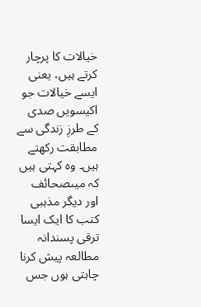خیالات کا پرچار کرتے ہیں، یعنی ایسے خیالات جو اکیسویں صدی کے طرزِ زندگی سے مطابقت رکھتے ہیں۔ وہ کہتی ہیں کہ میںصحائف اور دیگر مذہبی کتب کا ایک ایسا ترقی پسندانہ مطالعہ پیش کرنا چاہتی ہوں جس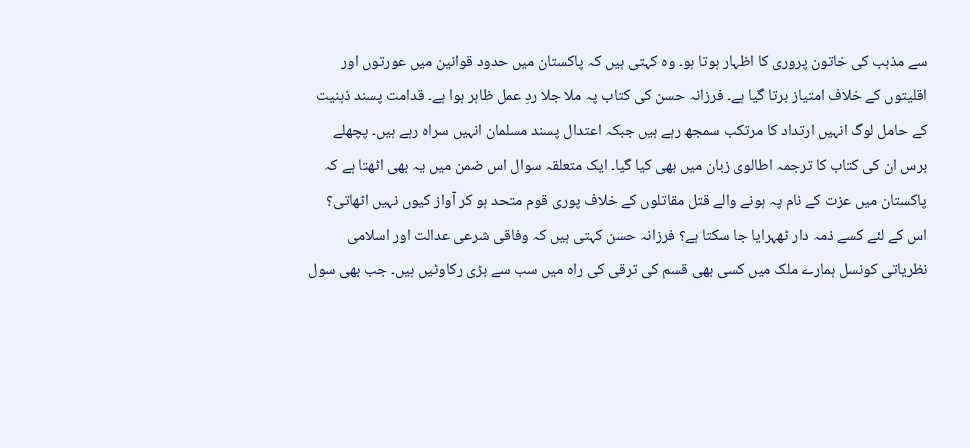سے مذہب کی خاتون پروری کا اظہار ہوتا ہو۔ وہ کہتی ہیں کہ پاکستان میں حدود قوانین میں عورتوں اور اقلیتوں کے خلاف امتیاز برتا گیا ہے۔ فرزانہ حسن کی کتاب پہ ملا جلا ردِ عمل ظاہر ہوا ہے۔ قدامت پسند ذہنیت کے حامل لوگ انہیں ارتداد کا مرتکب سمجھ رہے ہیں جبکہ اعتدال پسند مسلمان انہیں سراہ رہے ہیں۔ پچھلے برس ان کی کتاب کا ترجمہ اطالوی زبان میں بھی کیا گیا۔ ایک متعلقہ سوال اس ضمن میں یہ بھی اٹھتا ہے کہ پاکستان میں عزت کے نام پہ ہونے والے قتل مقاتلوں کے خلاف پوری قوم متحد ہو کر آواز کیوں نہیں اٹھاتی؟ اس کے لئے کسے ذمہ دار ٹھہرایا جا سکتا ہے؟ فرزانہ حسن کہتی ہیں کہ وفاقی شرعی عدالت اور اسلامی نظریاتی کونسل ہمارے ملک میں کسی بھی قسم کی ترقی کی راہ میں سب سے بڑی رکاوٹیں ہیں۔ جب بھی سول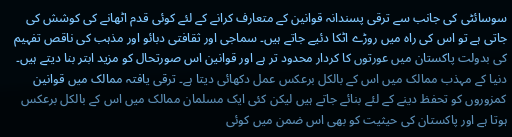سوسائٹی کی جانب سے ترقی پسندانہ قوانین کے متعارف کرانے کے لئے کوئی قدم اٹھانے کی کوشش کی جاتی ہے تو اس کی راہ میں روڑے اٹکا دئیے جاتے ہیں۔ سماجی اور ثقافتی دبائو اور مذہب کی ناقص تفہیم کی بدولت پاکستان میں عورتوں کا کردار محدود تر ہے اور قوانین اس صورتحال کو مزید ابتر بنا دیتے ہیں۔ دنیا کے مہذب ممالک میں اس کے بالکل برعکس عمل دکھائی دیتا ہے۔ ترقی یافتہ ممالک میں قوانین کمزوروں کو تحفظ دینے کے لئے بنائے جاتے ہیں لیکن کئی ایک مسلمان ممالک میں اس کے بالکل برعکس ہوتا ہے اور پاکستان کی حیثیت کو بھی اس ضمن میں کوئی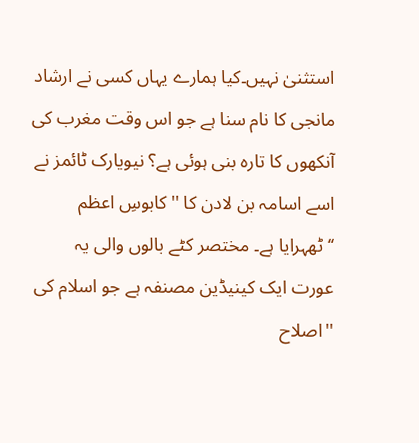استثنیٰ نہیں۔کیا ہمارے یہاں کسی نے ارشاد مانجی کا نام سنا ہے جو اس وقت مغرب کی آنکھوں کا تارہ بنی ہوئی ہے؟ نیویارک ٹائمز نے اسے اسامہ بن لادن کا ''کابوسِ اعظم ‘‘ٹھہرایا ہے۔ مختصر کٹے بالوں والی یہ عورت ایک کینیڈین مصنفہ ہے جو اسلام کی ''اصلاح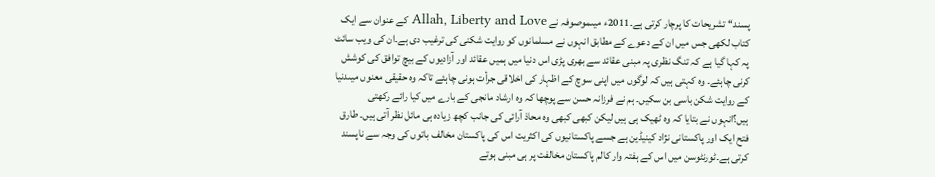پسند‘‘ تشریحات کا پرچار کرتی ہے۔2011ء میںموصوفہ نے Allah, Liberty and Love کے عنوان سے ایک کتاب لکھی جس میں ان کے دعوے کے مطابق انہوں نے مسلمانوں کو روایت شکنی کی ترغیب دی ہے۔ان کی ویب سائٹ پہ کہا گیا ہے کہ تنگ نظری پہ مبنی عقائد سے بھری پڑی اس دنیا میں ہمیں عقائد اور آزادیوں کے بیچ توافق کی کوشش کرنی چاہئے۔ وہ کہتی ہیں کہ لوگوں میں اپنی سوچ کے اظہار کی اخلاقی جرأت ہونی چاہئے تاکہ وہ حقیقی معنوں میںدنیا کے روایت شکن باسی بن سکیں۔ ہم نے فرزانہ حسن سے پوچھا کہ وہ ارشاد مانجی کے بارے میں کیا رائے رکھتی ہیں؟انہوں نے بتایا کہ وہ ٹھیک ہی ہیں لیکن کبھی کبھی وہ محاذ آرائی کی جانب کچھ زیادہ ہی مائل نظر آتی ہیں۔ طارق فتح ایک اور پاکستانی نژاد کینیڈین ہے جسے پاکستانیوں کی اکثریت اس کی پاکستان مخالف باتوں کی وجہ سے ناپسند کرتی ہے۔ٹورنٹوسن میں اس کے ہفتہ وار کالم پاکستان مخالفت پر ہی مبنی ہوتے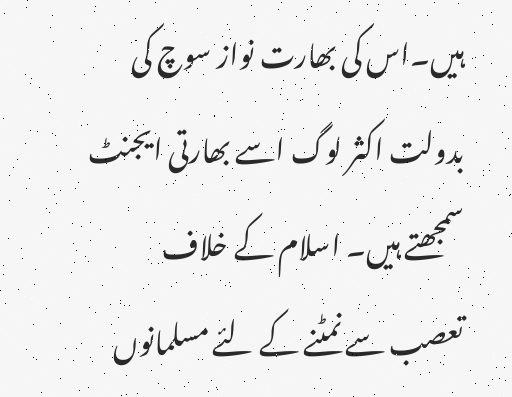ہیں۔اس کی بھارت نواز سوچ کی بدولت اکثر لوگ اسے بھارتی ایجنٹ سمجھتے ہیں۔ اسلام کے خلاف تعصب سے نمٹنے کے لئے مسلمانوں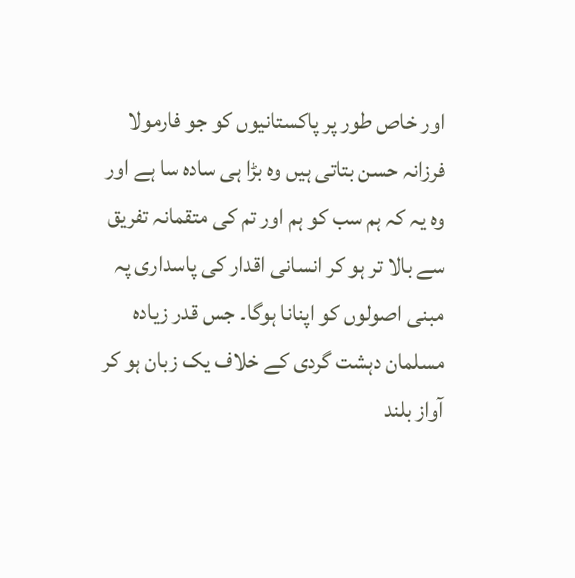اور خاص طور پر پاکستانیوں کو جو فارمولا فرزانہ حسن بتاتی ہیں وہ بڑا ہی سادہ سا ہے اور وہ یہ کہ ہم سب کو ہم اور تم کی متقمانہ تفریق سے بالا تر ہو کر انسانی اقدار کی پاسداری پہ مبنی اصولوں کو اپنانا ہوگا۔ جس قدر زیادہ مسلمان دہشت گردی کے خلاف یک زبان ہو کر آواز بلند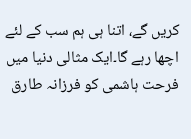کریں گے، اتنا ہی ہم سب کے لئے اچھا رہے گا۔ایک مثالی دنیا میں فرحت ہاشمی کو فرزانہ طارق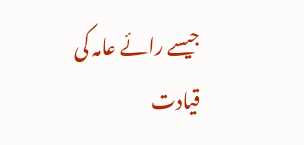جیسے رائے عامہ کی قیادت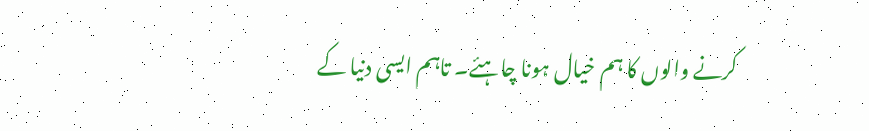کرنے والوں کا ہم خیال ہونا چاہئے۔ تاہم ایسی دنیا کے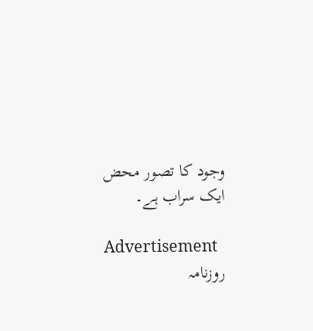وجود کا تصور محض ایک سراب ہے۔

Advertisement
روزنامہ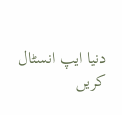دنیا ایپ انسٹال کریں